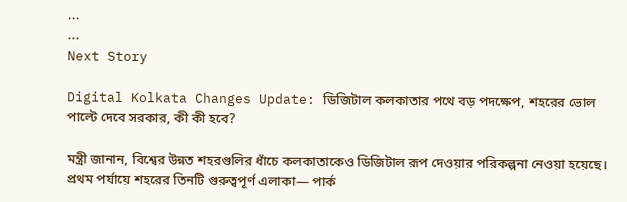...
...
Next Story

Digital Kolkata Changes Update: ডিজিটাল কলকাতার পথে বড় পদক্ষেপ, শহরের ভোল পাল্টে দেবে সরকার, কী কী হবে?

মন্ত্রী জানান, বিশ্বের উন্নত শহরগুলির ধাঁচে কলকাতাকেও ডিজিটাল রূপ দেওয়ার পরিকল্পনা নেওয়া হয়েছে। প্রথম পর্যায়ে শহরের তিনটি গুরুত্বপূর্ণ এলাকা— পার্ক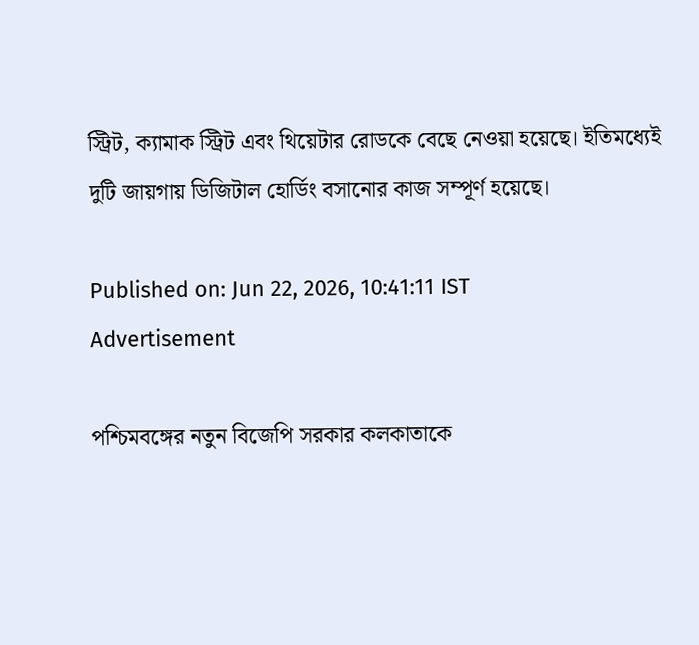স্ট্রিট, ক্যামাক স্ট্রিট এবং থিয়েটার রোডকে বেছে নেওয়া হয়েছে। ইতিমধ্যেই দুটি জায়গায় ডিজিটাল হোর্ডিং বসানোর কাজ সম্পূর্ণ হয়েছে।

Published on: Jun 22, 2026, 10:41:11 IST
Advertisement

পশ্চিমবঙ্গের নতুন বিজেপি সরকার কলকাতাকে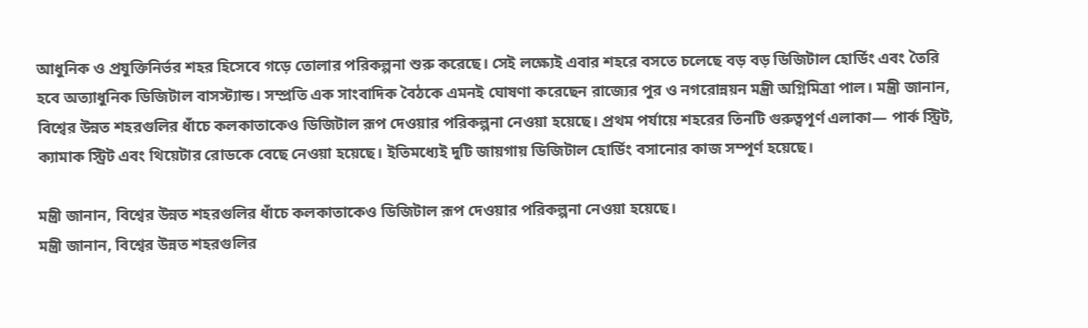আধুনিক ও প্রযুক্তিনির্ভর শহর হিসেবে গড়ে তোলার পরিকল্পনা শুরু করেছে। সেই লক্ষ্যেই এবার শহরে বসতে চলেছে বড় বড় ডিজিটাল হোর্ডিং এবং তৈরি হবে অত্যাধুনিক ডিজিটাল বাসস্ট্যান্ড। সম্প্রতি এক সাংবাদিক বৈঠকে এমনই ঘোষণা করেছেন রাজ্যের পুর ও নগরোন্নয়ন মন্ত্রী অগ্নিমিত্রা পাল। মন্ত্রী জানান, বিশ্বের উন্নত শহরগুলির ধাঁচে কলকাতাকেও ডিজিটাল রূপ দেওয়ার পরিকল্পনা নেওয়া হয়েছে। প্রথম পর্যায়ে শহরের তিনটি গুরুত্বপূর্ণ এলাকা— পার্ক স্ট্রিট, ক্যামাক স্ট্রিট এবং থিয়েটার রোডকে বেছে নেওয়া হয়েছে। ইতিমধ্যেই দুটি জায়গায় ডিজিটাল হোর্ডিং বসানোর কাজ সম্পূর্ণ হয়েছে।

মন্ত্রী জানান, বিশ্বের উন্নত শহরগুলির ধাঁচে কলকাতাকেও ডিজিটাল রূপ দেওয়ার পরিকল্পনা নেওয়া হয়েছে।
মন্ত্রী জানান, বিশ্বের উন্নত শহরগুলির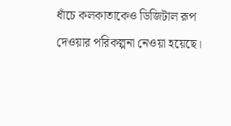ধাঁচে কলকাতাকেও ডিজিটাল রূপ দেওয়ার পরিকল্পনা নেওয়া হয়েছে।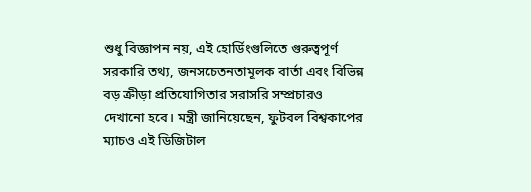শুধু বিজ্ঞাপন নয়, এই হোর্ডিংগুলিতে গুরুত্বপূর্ণ সরকারি তথ্য, জনসচেতনতামূলক বার্তা এবং বিভিন্ন বড় ক্রীড়া প্রতিযোগিতার সরাসরি সম্প্রচারও দেখানো হবে। মন্ত্রী জানিয়েছেন, ফুটবল বিশ্বকাপের ম্যাচও এই ডিজিটাল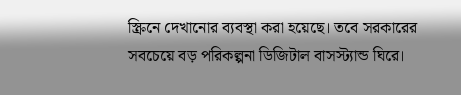স্ক্রিনে দেখানোর ব্যবস্থা করা হয়েছে। তবে সরকারের সবচেয়ে বড় পরিকল্পনা ডিজিটাল বাসস্ট্যান্ড ঘিরে।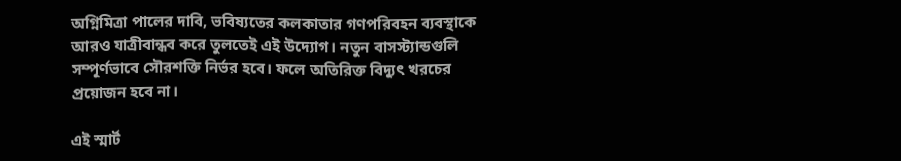অগ্নিমিত্রা পালের দাবি, ভবিষ্যতের কলকাতার গণপরিবহন ব্যবস্থাকে আরও যাত্রীবান্ধব করে তুলতেই এই উদ্যোগ। নতুন বাসস্ট্যান্ডগুলি সম্পূর্ণভাবে সৌরশক্তি নির্ভর হবে। ফলে অতিরিক্ত বিদ্যুৎ খরচের প্রয়োজন হবে না।

এই স্মার্ট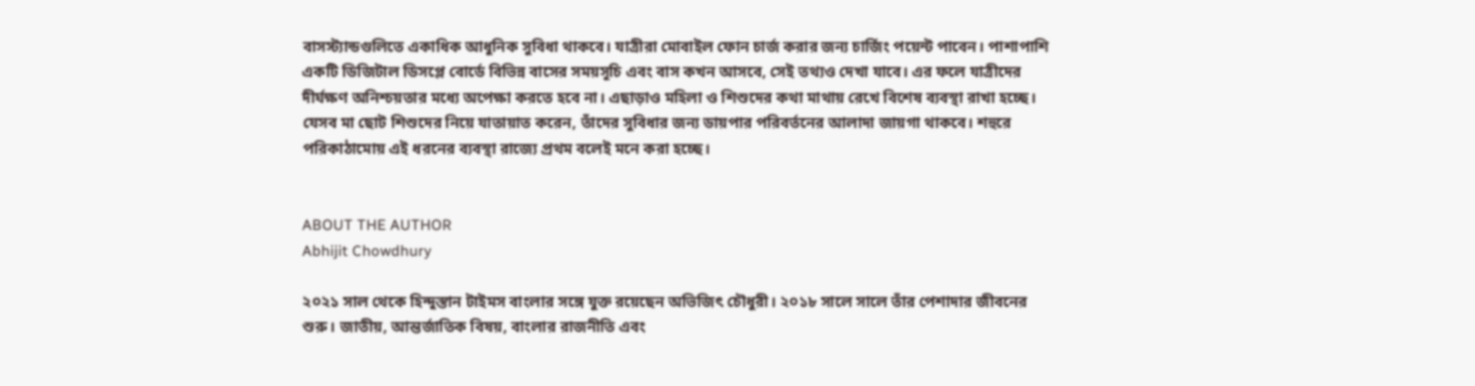বাসস্ট্যান্ডগুলিতে একাধিক আধুনিক সুবিধা থাকবে। যাত্রীরা মোবাইল ফোন চার্জ করার জন্য চার্জিং পয়েন্ট পাবেন। পাশাপাশি একটি ডিজিটাল ডিসপ্লে বোর্ডে বিভিন্ন বাসের সময়সূচি এবং বাস কখন আসবে, সেই তথ্যও দেখা যাবে। এর ফলে যাত্রীদের দীর্ঘক্ষণ অনিশ্চয়তার মধ্যে অপেক্ষা করতে হবে না। এছাড়াও মহিলা ও শিশুদের কথা মাথায় রেখে বিশেষ ব্যবস্থা রাখা হচ্ছে। যেসব মা ছোট শিশুদের নিয়ে যাতায়াত করেন, তাঁদের সুবিধার জন্য ডায়পার পরিবর্তনের আলাদা জায়গা থাকবে। শহুরে পরিকাঠামোয় এই ধরনের ব্যবস্থা রাজ্যে প্রথম বলেই মনে করা হচ্ছে।


ABOUT THE AUTHOR
Abhijit Chowdhury

২০২১ সাল থেকে হিন্দুস্তান টাইমস বাংলার সঙ্গে যুক্ত রয়েছেন অভিজিৎ চৌধুরী। ২০১৮ সালে সালে তাঁর পেশাদার জীবনের শুরু। জাতীয়, আন্তর্জাতিক বিষয়, বাংলার রাজনীতি এবং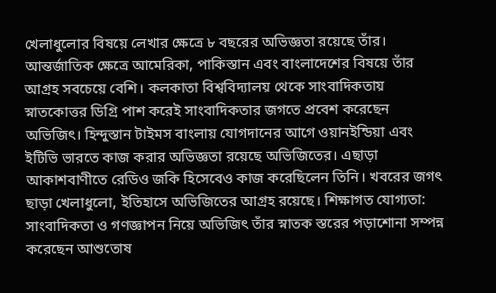খেলাধুলোর বিষয়ে লেখার ক্ষেত্রে ৮ বছরের অভিজ্ঞতা রয়েছে তাঁর। আন্তর্জাতিক ক্ষেত্রে আমেরিকা, পাকিস্তান এবং বাংলাদেশের বিষয়ে তাঁর আগ্রহ সবচেয়ে বেশি। কলকাতা বিশ্ববিদ্যালয় থেকে সাংবাদিকতায় স্নাতকোত্তর ডিগ্রি পাশ করেই সাংবাদিকতার জগতে প্রবেশ করেছেন অভিজিৎ। হিন্দুস্তান টাইমস বাংলায় যোগদানের আগে ওয়ানইন্ডিয়া এবং ইটিভি ভারতে কাজ করার অভিজ্ঞতা রয়েছে অভিজিতের। এছাড়া আকাশবাণীতে রেডিও জকি হিসেবেও কাজ করেছিলেন তিনি। খবরের জগৎ ছাড়া খেলাধুলো, ইতিহাসে অভিজিতের আগ্রহ রয়েছে। শিক্ষাগত যোগ্যতা: সাংবাদিকতা ও গণজ্ঞাপন নিয়ে অভিজিৎ তাঁর স্নাতক স্তরের পড়াশোনা সম্পন্ন করেছেন আশুতোষ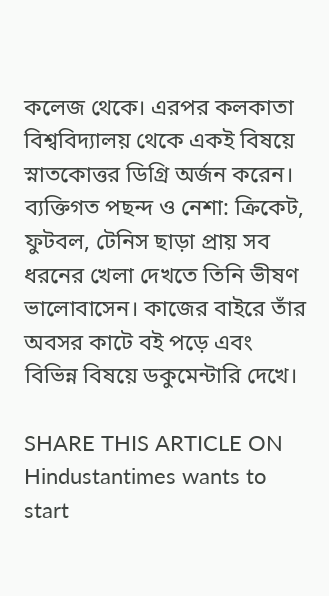কলেজ থেকে। এরপর কলকাতা বিশ্ববিদ্যালয় থেকে একই বিষয়ে স্নাতকোত্তর ডিগ্রি অর্জন করেন। ব্যক্তিগত পছন্দ ও নেশা: ক্রিকেট, ফুটবল, টেনিস ছাড়া প্রায় সব ধরনের খেলা দেখতে তিনি ভীষণ ভালোবাসেন। কাজের বাইরে তাঁর অবসর কাটে বই পড়ে এবং বিভিন্ন বিষয়ে ডকুমেন্টারি দেখে।

SHARE THIS ARTICLE ON
Hindustantimes wants to start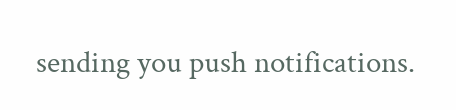sending you push notifications.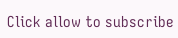Click allow to subscribe